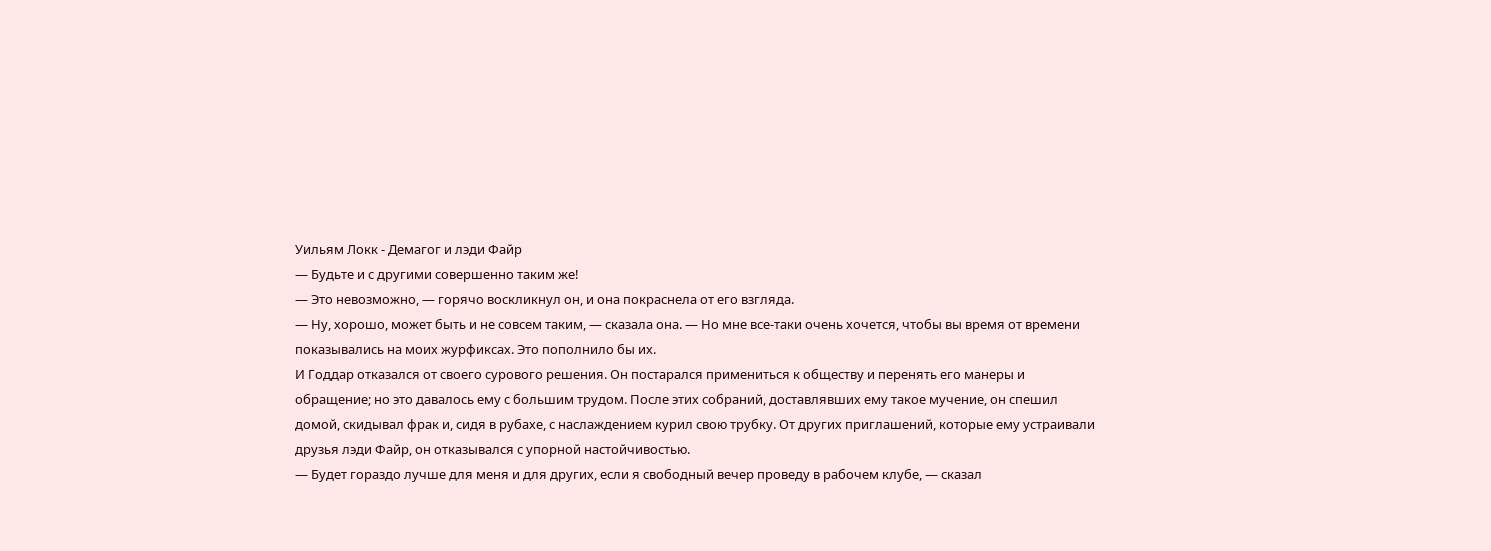Уильям Локк - Демагог и лэди Файр
— Будьте и с другими совершенно таким же!
— Это невозможно, — горячо воскликнул он, и она покраснела от его взгляда.
— Ну, хорошо, может быть и не совсем таким, — сказала она. — Но мне все-таки очень хочется, чтобы вы время от времени показывались на моих журфиксах. Это пополнило бы их.
И Годдар отказался от своего сурового решения. Он постарался примениться к обществу и перенять его манеры и обращение; но это давалось ему с большим трудом. После этих собраний, доставлявших ему такое мучение, он спешил домой, скидывал фрак и, сидя в рубахе, с наслаждением курил свою трубку. От других приглашений, которые ему устраивали друзья лэди Файр, он отказывался с упорной настойчивостью.
— Будет гораздо лучше для меня и для других, если я свободный вечер проведу в рабочем клубе, — сказал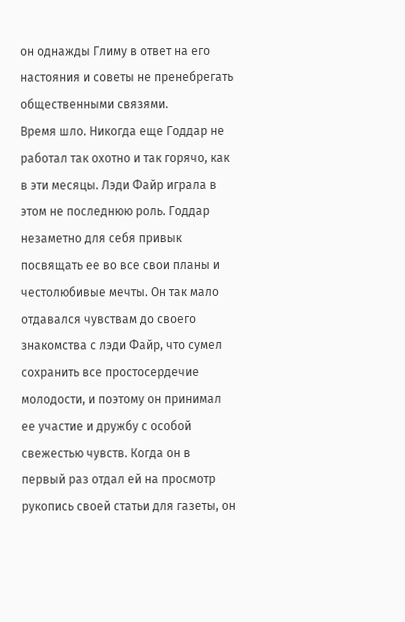он однажды Глиму в ответ на его настояния и советы не пренебрегать общественными связями.
Время шло. Никогда еще Годдар не работал так охотно и так горячо, как в эти месяцы. Лэди Файр играла в этом не последнюю роль. Годдар незаметно для себя привык посвящать ее во все свои планы и честолюбивые мечты. Он так мало отдавался чувствам до своего знакомства с лэди Файр, что сумел сохранить все простосердечие молодости, и поэтому он принимал ее участие и дружбу с особой свежестью чувств. Когда он в первый раз отдал ей на просмотр рукопись своей статьи для газеты, он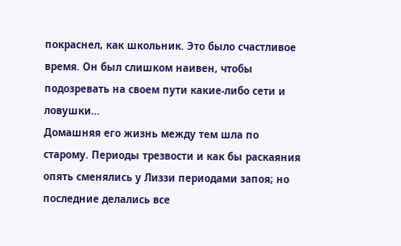покраснел, как школьник. Это было счастливое время. Он был слишком наивен, чтобы подозревать на своем пути какие-либо сети и ловушки…
Домашняя его жизнь между тем шла по старому. Периоды трезвости и как бы раскаяния опять сменялись у Лиззи периодами запоя; но последние делались все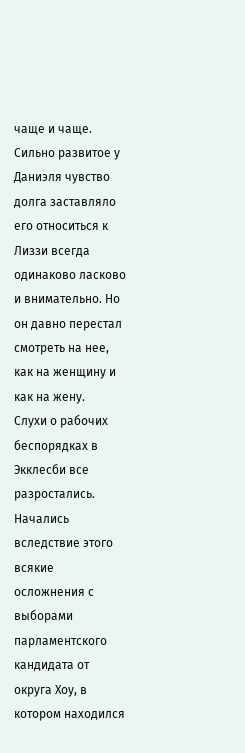чаще и чаще. Сильно развитое у Даниэля чувство долга заставляло его относиться к Лиззи всегда одинаково ласково и внимательно. Но он давно перестал смотреть на нее, как на женщину и как на жену.
Слухи о рабочих беспорядках в Экклесби все разростались. Начались вследствие этого всякие осложнения с выборами парламентского кандидата от округа Хоу, в котором находился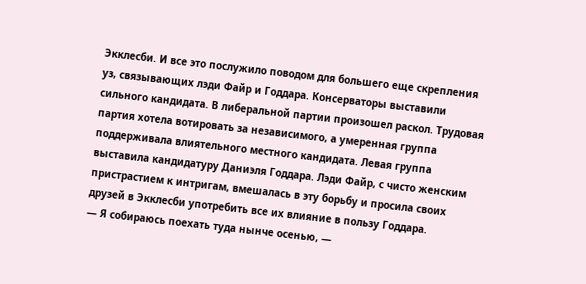Экклесби. И все это послужило поводом для большего еще скрепления уз, связывающих лэди Файр и Годдара. Консерваторы выставили сильного кандидата. В либеральной партии произошел раскол. Трудовая партия хотела вотировать за независимого, а умеренная группа поддерживала влиятельного местного кандидата. Левая группа выставила кандидатуру Даниэля Годдара. Лэди Файр, с чисто женским пристрастием к интригам, вмешалась в эту борьбу и просила своих друзей в Экклесби употребить все их влияние в пользу Годдара.
— Я собираюсь поехать туда нынче осенью, —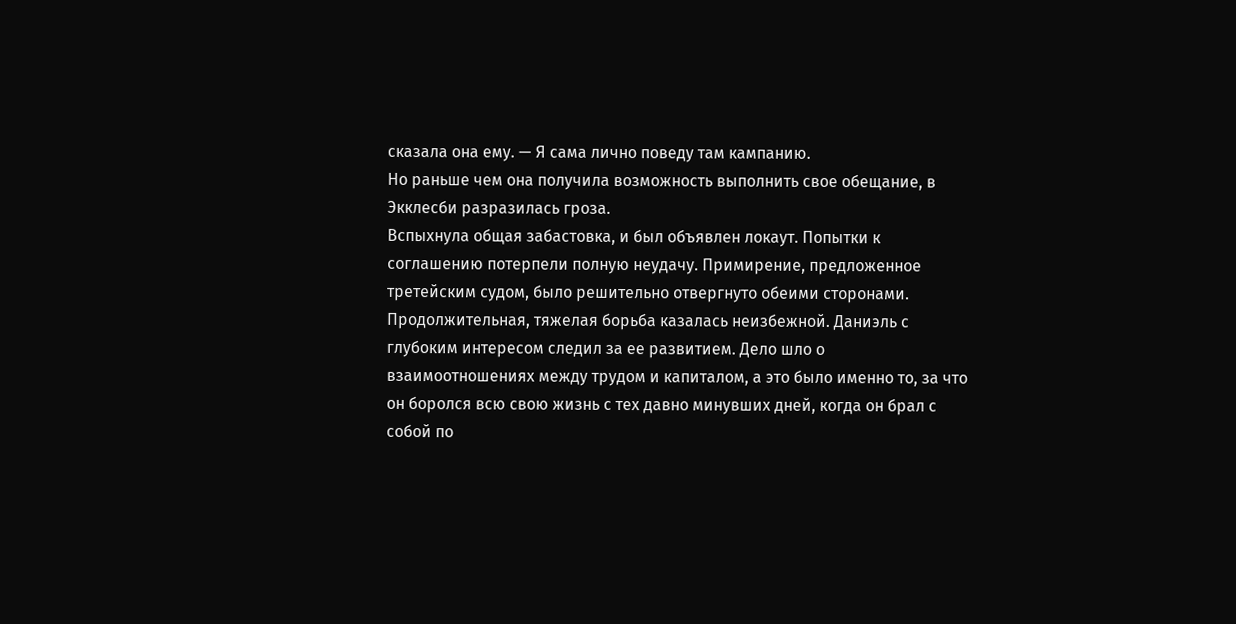сказала она ему. — Я сама лично поведу там кампанию.
Но раньше чем она получила возможность выполнить свое обещание, в Экклесби разразилась гроза.
Вспыхнула общая забастовка, и был объявлен локаут. Попытки к соглашению потерпели полную неудачу. Примирение, предложенное третейским судом, было решительно отвергнуто обеими сторонами. Продолжительная, тяжелая борьба казалась неизбежной. Даниэль с глубоким интересом следил за ее развитием. Дело шло о взаимоотношениях между трудом и капиталом, а это было именно то, за что он боролся всю свою жизнь с тех давно минувших дней, когда он брал с собой по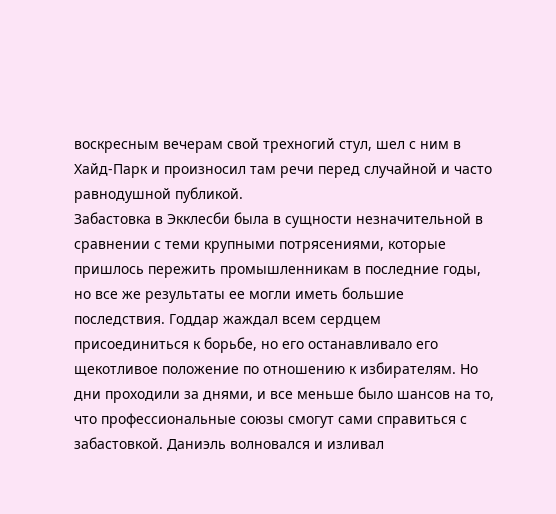воскресным вечерам свой трехногий стул, шел с ним в Хайд-Парк и произносил там речи перед случайной и часто равнодушной публикой.
Забастовка в Экклесби была в сущности незначительной в сравнении с теми крупными потрясениями, которые пришлось пережить промышленникам в последние годы, но все же результаты ее могли иметь большие последствия. Годдар жаждал всем сердцем присоединиться к борьбе, но его останавливало его щекотливое положение по отношению к избирателям. Но дни проходили за днями, и все меньше было шансов на то, что профессиональные союзы смогут сами справиться с забастовкой. Даниэль волновался и изливал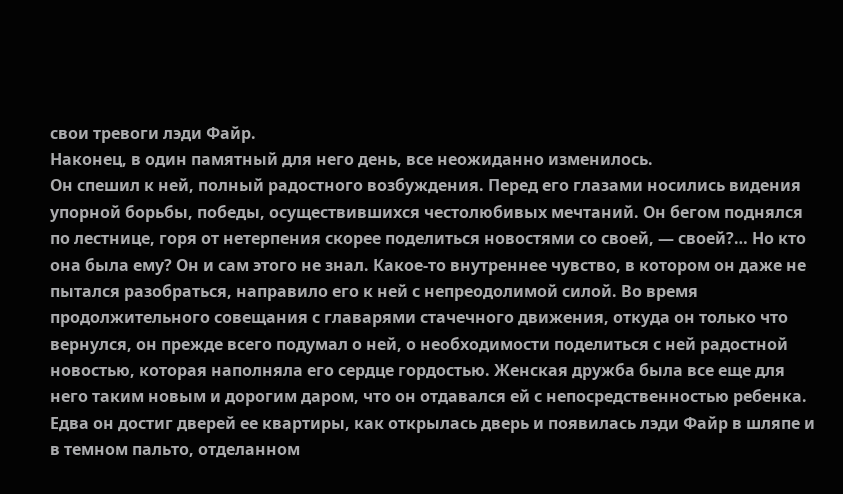свои тревоги лэди Файр.
Наконец, в один памятный для него день, все неожиданно изменилось.
Он спешил к ней, полный радостного возбуждения. Перед его глазами носились видения упорной борьбы, победы, осуществившихся честолюбивых мечтаний. Он бегом поднялся по лестнице, горя от нетерпения скорее поделиться новостями со своей, — своей?… Но кто она была ему? Он и сам этого не знал. Какое-то внутреннее чувство, в котором он даже не пытался разобраться, направило его к ней с непреодолимой силой. Во время продолжительного совещания с главарями стачечного движения, откуда он только что вернулся, он прежде всего подумал о ней, о необходимости поделиться с ней радостной новостью, которая наполняла его сердце гордостью. Женская дружба была все еще для него таким новым и дорогим даром, что он отдавался ей с непосредственностью ребенка.
Едва он достиг дверей ее квартиры, как открылась дверь и появилась лэди Файр в шляпе и в темном пальто, отделанном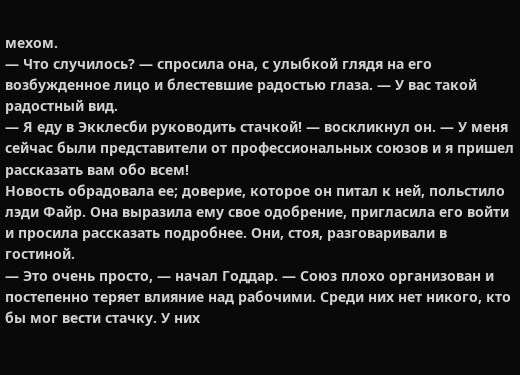мехом.
— Что случилось? — спросила она, с улыбкой глядя на его возбужденное лицо и блестевшие радостью глаза. — У вас такой радостный вид.
— Я еду в Экклесби руководить стачкой! — воскликнул он. — У меня сейчас были представители от профессиональных союзов и я пришел рассказать вам обо всем!
Новость обрадовала ее; доверие, которое он питал к ней, польстило лэди Файр. Она выразила ему свое одобрение, пригласила его войти и просила рассказать подробнее. Они, стоя, разговаривали в гостиной.
— Это очень просто, — начал Годдар. — Союз плохо организован и постепенно теряет влияние над рабочими. Среди них нет никого, кто бы мог вести стачку. У них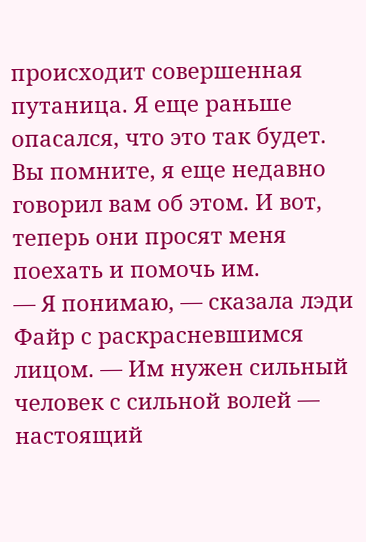происходит совершенная путаница. Я еще раньше опасался, что это так будет. Вы помните, я еще недавно говорил вам об этом. И вот, теперь они просят меня поехать и помочь им.
— Я понимаю, — сказала лэди Файр с раскрасневшимся лицом. — Им нужен сильный человек с сильной волей — настоящий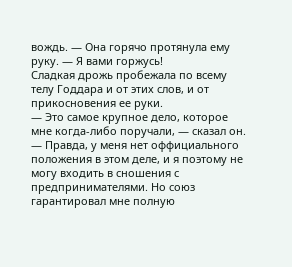вождь. — Она горячо протянула ему руку. — Я вами горжусь!
Сладкая дрожь пробежала по всему телу Годдара и от этих слов, и от прикосновения ее руки.
— Это самое крупное дело, которое мне когда-либо поручали, — сказал он. — Правда, у меня нет оффициального положения в этом деле, и я поэтому не могу входить в сношения с предпринимателями. Но союз гарантировал мне полную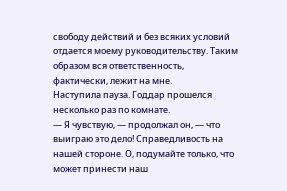свободу действий и без всяких условий отдается моему руководительству. Таким образом вся ответственность, фактически, лежит на мне.
Наступила пауза. Годдар прошелся несколько раз по комнате.
— Я чувствую, — продолжал он, — что выиграю это дело! Справедливость на нашей стороне. О, подумайте только, что может принести наш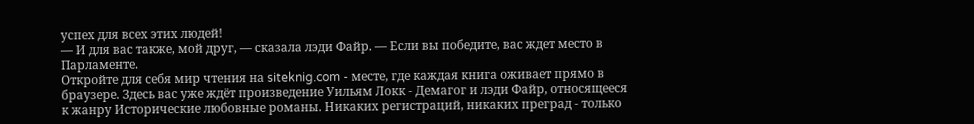успех для всех этих людей!
— И для вас также, мой друг, — сказала лэди Файр. — Если вы победите, вас ждет место в Парламенте.
Откройте для себя мир чтения на siteknig.com - месте, где каждая книга оживает прямо в браузере. Здесь вас уже ждёт произведение Уильям Локк - Демагог и лэди Файр, относящееся к жанру Исторические любовные романы. Никаких регистраций, никаких преград - только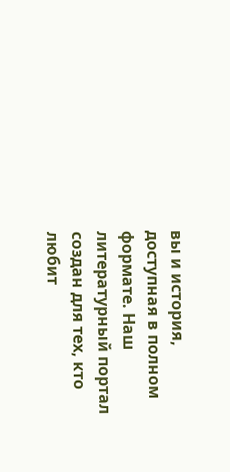вы и история, доступная в полном формате. Наш литературный портал создан для тех, кто любит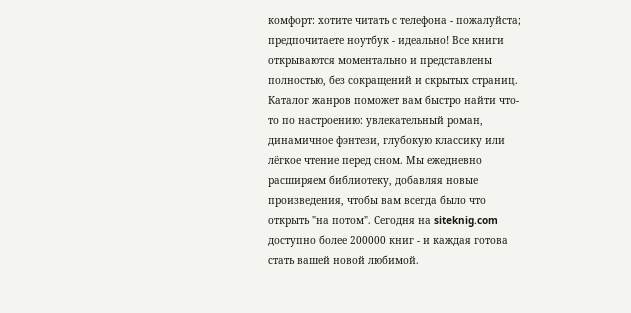комфорт: хотите читать с телефона - пожалуйста; предпочитаете ноутбук - идеально! Все книги открываются моментально и представлены полностью, без сокращений и скрытых страниц. Каталог жанров поможет вам быстро найти что-то по настроению: увлекательный роман, динамичное фэнтези, глубокую классику или лёгкое чтение перед сном. Мы ежедневно расширяем библиотеку, добавляя новые произведения, чтобы вам всегда было что открыть "на потом". Сегодня на siteknig.com доступно более 200000 книг - и каждая готова стать вашей новой любимой.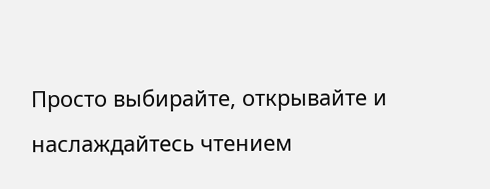Просто выбирайте, открывайте и наслаждайтесь чтением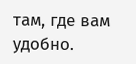там, где вам удобно.